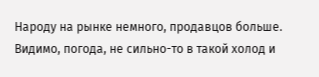Народу на рынке немного, продавцов больше. Видимо, погода, не сильно-то в такой холод и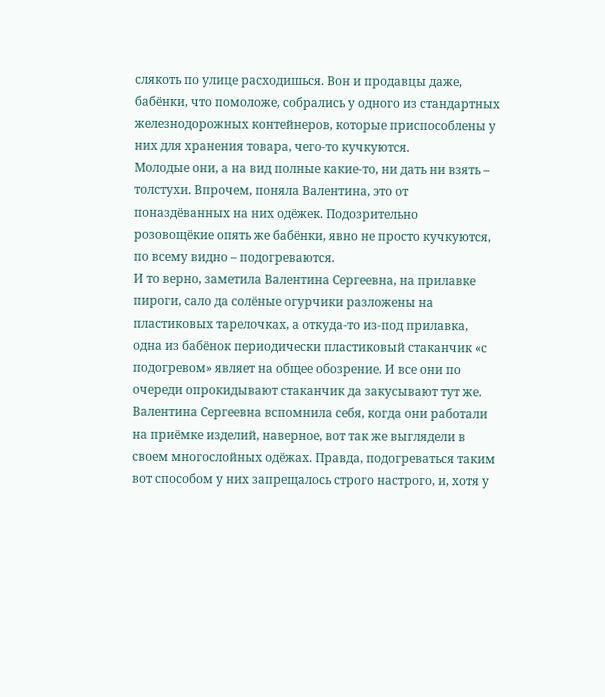слякоть по улице расходишься. Вон и продавцы даже, бабёнки, что помоложе, собрались у одного из стандартных железнодорожных контейнеров, которые приспособлены у них для хранения товара, чего-то кучкуются.
Молодые они, а на вид полные какие-то, ни дать ни взять – толстухи. Впрочем, поняла Валентина, это от поназдёванных на них одёжек. Подозрительно розовощёкие опять же бабёнки, явно не просто кучкуются, по всему видно – подогреваются.
И то верно, заметила Валентина Сергеевна, на прилавке пироги, сало да солёные огурчики разложены на пластиковых тарелочках, а откуда-то из-под прилавка, одна из бабёнок периодически пластиковый стаканчик «с подогревом» являет на общее обозрение. И все они по очереди опрокидывают стаканчик да закусывают тут же.
Валентина Сергеевна вспомнила себя, когда они работали на приёмке изделий, наверное, вот так же выглядели в своем многослойных одёжах. Правда, подогреваться таким вот способом у них запрещалось строго настрого, и, хотя у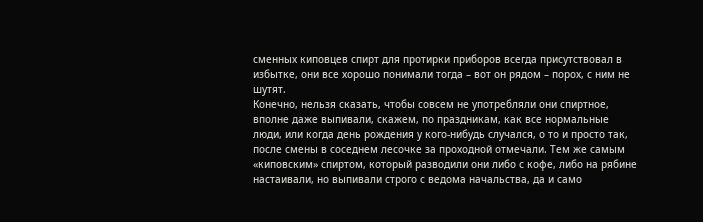сменных киповцев спирт для протирки приборов всегда присутствовал в избытке, они все хорошо понимали тогда – вот он рядом – порох, с ним не шутят.
Конечно, нельзя сказать, чтобы совсем не употребляли они спиртное, вполне даже выпивали, скажем, по праздникам, как все нормальные люди, или когда день рождения у кого-нибудь случался, о то и просто так, после смены в соседнем лесочке за проходной отмечали. Тем же самым «киповским» спиртом, который разводили они либо с кофе, либо на рябине настаивали, но выпивали строго с ведома начальства, да и само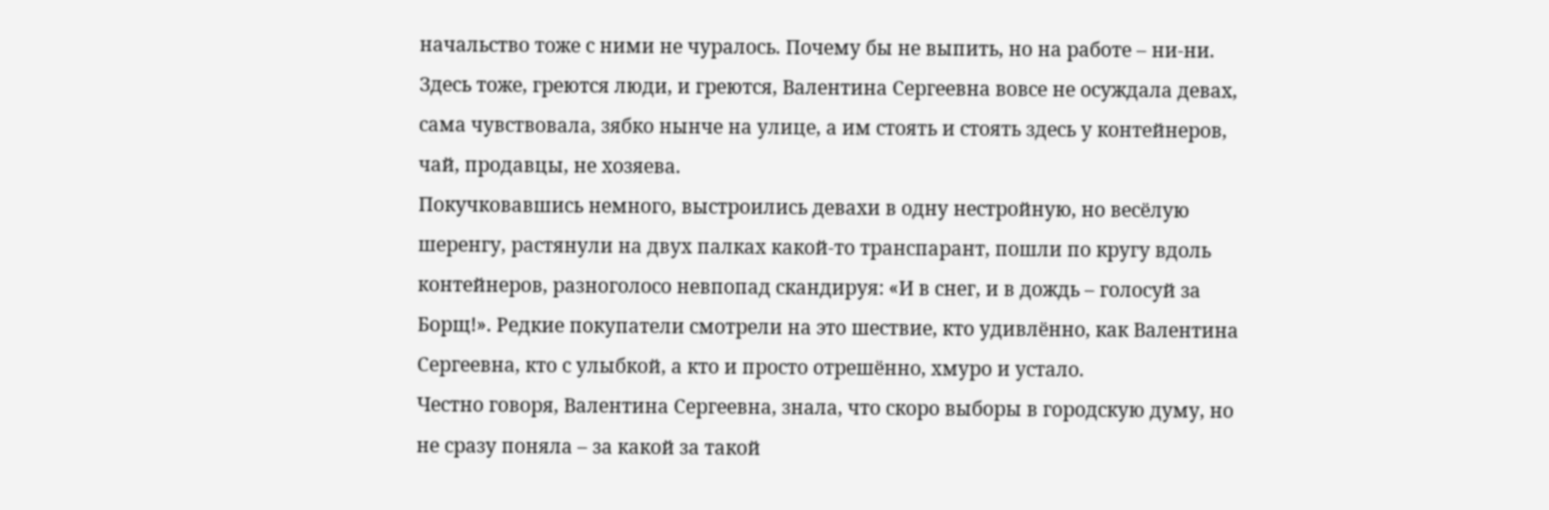начальство тоже с ними не чуралось. Почему бы не выпить, но на работе – ни-ни.
Здесь тоже, греются люди, и греются, Валентина Сергеевна вовсе не осуждала девах, сама чувствовала, зябко нынче на улице, а им стоять и стоять здесь у контейнеров, чай, продавцы, не хозяева.
Покучковавшись немного, выстроились девахи в одну нестройную, но весёлую шеренгу, растянули на двух палках какой-то транспарант, пошли по кругу вдоль контейнеров, разноголосо невпопад скандируя: «И в снег, и в дождь – голосуй за Борщ!». Редкие покупатели смотрели на это шествие, кто удивлённо, как Валентина Сергеевна, кто с улыбкой, а кто и просто отрешённо, хмуро и устало.
Честно говоря, Валентина Сергеевна, знала, что скоро выборы в городскую думу, но не сразу поняла – за какой за такой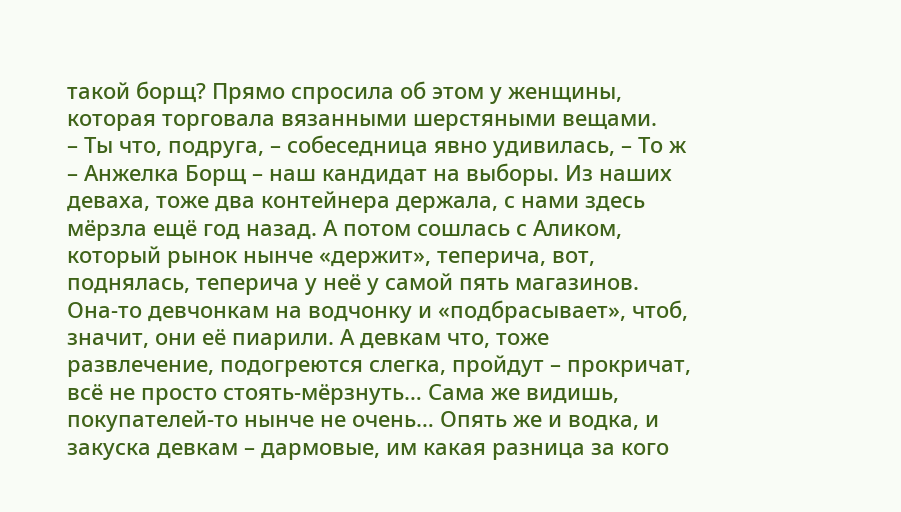такой борщ? Прямо спросила об этом у женщины, которая торговала вязанными шерстяными вещами.
– Ты что, подруга, – собеседница явно удивилась, – То ж – Анжелка Борщ – наш кандидат на выборы. Из наших деваха, тоже два контейнера держала, с нами здесь мёрзла ещё год назад. А потом сошлась с Аликом, который рынок нынче «держит», теперича, вот, поднялась, теперича у неё у самой пять магазинов. Она-то девчонкам на водчонку и «подбрасывает», чтоб, значит, они её пиарили. А девкам что, тоже развлечение, подогреются слегка, пройдут – прокричат, всё не просто стоять-мёрзнуть… Сама же видишь, покупателей-то нынче не очень… Опять же и водка, и закуска девкам – дармовые, им какая разница за кого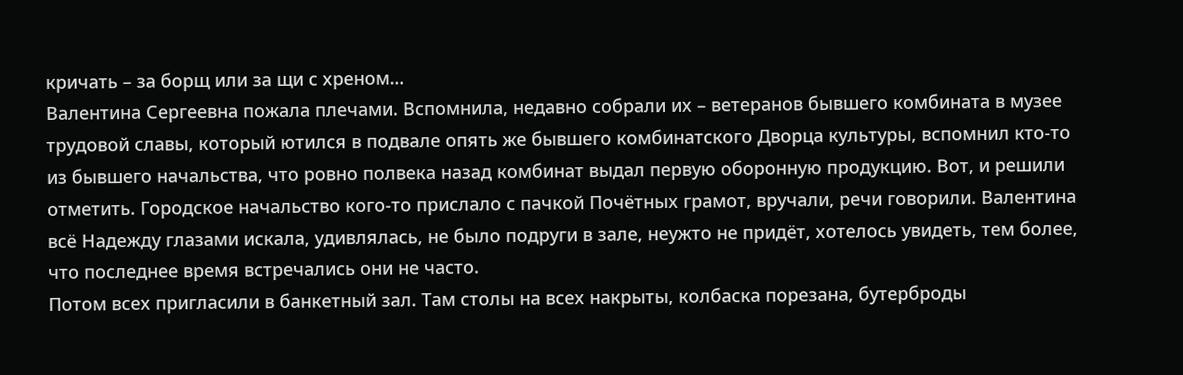кричать – за борщ или за щи с хреном…
Валентина Сергеевна пожала плечами. Вспомнила, недавно собрали их – ветеранов бывшего комбината в музее трудовой славы, который ютился в подвале опять же бывшего комбинатского Дворца культуры, вспомнил кто-то из бывшего начальства, что ровно полвека назад комбинат выдал первую оборонную продукцию. Вот, и решили отметить. Городское начальство кого-то прислало с пачкой Почётных грамот, вручали, речи говорили. Валентина всё Надежду глазами искала, удивлялась, не было подруги в зале, неужто не придёт, хотелось увидеть, тем более, что последнее время встречались они не часто.
Потом всех пригласили в банкетный зал. Там столы на всех накрыты, колбаска порезана, бутерброды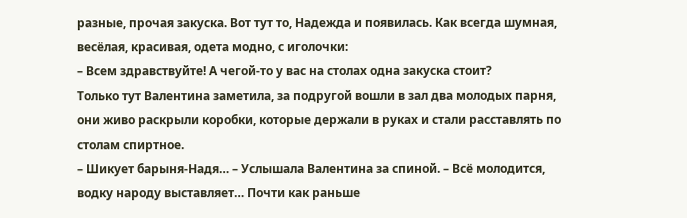разные, прочая закуска. Вот тут то, Надежда и появилась. Как всегда шумная, весёлая, красивая, одета модно, с иголочки:
– Всем здравствуйте! А чегой-то у вас на столах одна закуска стоит?
Только тут Валентина заметила, за подругой вошли в зал два молодых парня, они живо раскрыли коробки, которые держали в руках и стали расставлять по столам спиртное.
– Шикует барыня-Надя… – Услышала Валентина за спиной. – Всё молодится, водку народу выставляет… Почти как раньше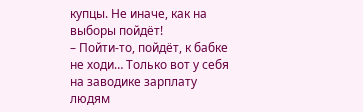купцы. Не иначе, как на выборы пойдёт!
– Пойти-то, пойдёт, к бабке не ходи… Только вот у себя на заводике зарплату людям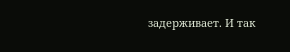задерживает. И так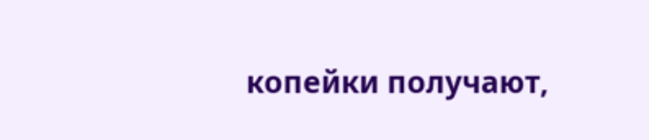копейки получают,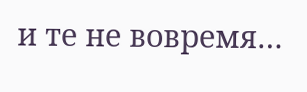и те не вовремя…